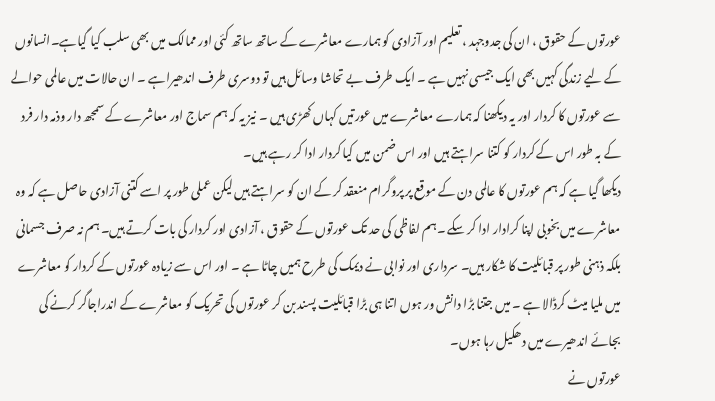عورتوں کے حقوق ، ان کی جدوجہد ، تعلیم اور آزادی کو ہمارے معاشرے کے ساتھ ساتھ کئی اور ممالک میں بھی سلب کیا گیاہے۔انسانوں کے لیے زندگی کہیں بھی ایک جیسی نہیں ہے ۔ ایک طرف بے تحاشا وسائل ہیں تو دوسری طرف اندھیراہے ۔ ان حالات میں عالمی حوالے سے عورتوں کا کردار اور یہ دیکھنا کہ ہمارے معاشرے میں عورتیں کہاں کھڑی ہیں ۔ نیز یہ کہ ہم سماج اور معاشرے کے سمجھ دار وذمہ دار فرد کے بہ طور اس کے کردار کو کتنا سراہتے ہیں اور اس ضمن میں کیا کردار ادا کر رہے ہیں۔
دیکھا گیا ہے کہ ہم عورتوں کا عالمی دن کے موقع پر پروگرام منعقد کر کے ان کو سراہتے ہیں لیکن عملی طور پر اسے کتنی آزادی حاصل ہے کہ وہ معاشرے میں بخوبی اپنا کرادار ادا کر سکے ۔ہم لفاظی کی حد تک عورتوں کے حقوق ، آزادی اور کردار کی بات کرتے ہیں۔ ہم نہ صرف جسمانی بلکہ ذہنی طور پر قبائلیت کا شکار ہیں۔ سرداری اور نوابی نے دیمک کی طرح ہمیں چاٹا ہے ۔ اور اس سے زیادہ عورتوں کے کردار کو معاشرے میں ملیا میٹ کرڈالا ہے ۔ میں جتنا بڑا دانش ور ہوں اتنا ہی بڑا قبائلیت پسند بن کر عورتوں کی تحریک کو معاشرے کے اندراجاگر کرنے کی بجائے اندھیرے میں دھکیل رہا ہوں۔
عورتوں نے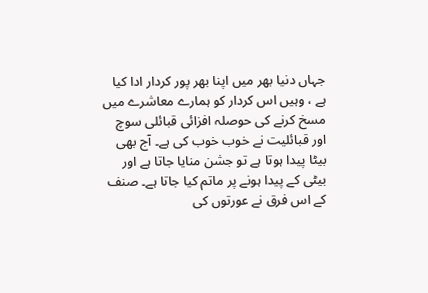جہاں دنیا بھر میں اپنا بھر پور کردار ادا کیا ہے ، وہیں اس کردار کو ہمارے معاشرے میں مسخ کرنے کی حوصلہ افزائی قبائلی سوچ اور قبائلیت نے خوب خوب کی ہے۔ آج بھی بیٹا پیدا ہوتا ہے تو جشن منایا جاتا ہے اور بیٹی کے پیدا ہونے پر ماتم کیا جاتا ہے۔ صنف کے اس فرق نے عورتوں کی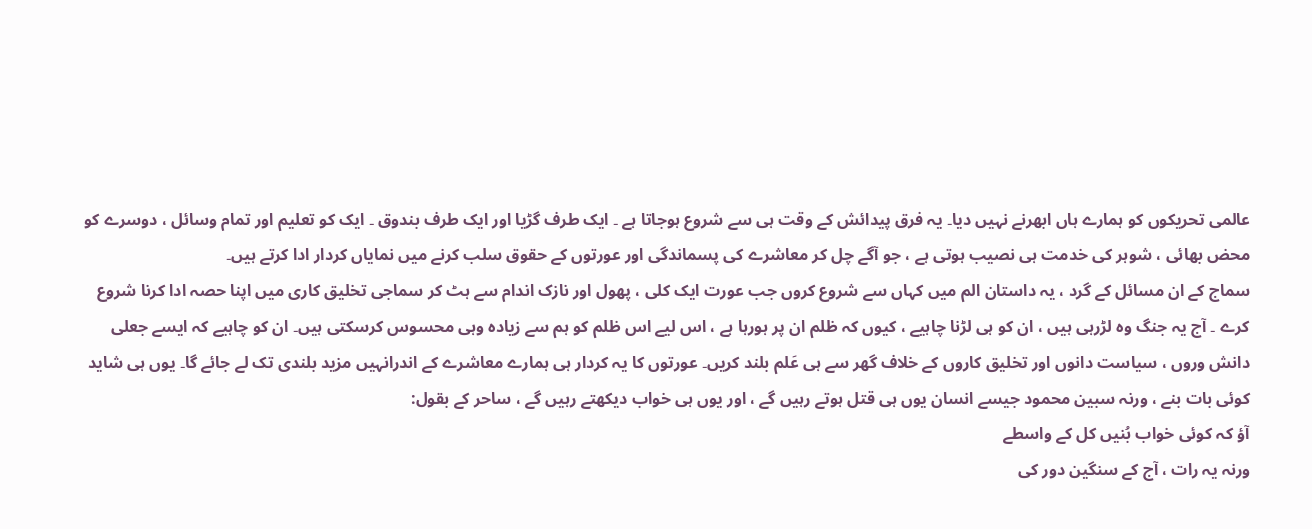عالمی تحریکوں کو ہمارے ہاں ابھرنے نہیں دیا۔ یہ فرق پیدائش کے وقت ہی سے شروع ہوجاتا ہے ۔ ایک طرف گڑیا اور ایک طرف بندوق ۔ ایک کو تعلیم اور تمام وسائل ، دوسرے کو محض بھائی ، شوہر کی خدمت ہی نصیب ہوتی ہے ، جو آگے چل کر معاشرے کی پسماندگی اور عورتوں کے حقوق سلب کرنے میں نمایاں کردار ادا کرتے ہیں۔
سماج کے ان مسائل کے گرد ، یہ داستان الم میں کہاں سے شروع کروں جب عورت ایک کلی ، پھول اور نازک اندام سے ہٹ کر سماجی تخلیق کاری میں اپنا حصہ ادا کرنا شروع کرے ۔ آج یہ جنگ وہ لڑرہی ہیں ، ان کو ہی لڑنا چاہیے ، کیوں کہ ظلم ان پر ہورہا ہے ، اس لیے اس ظلم کو ہم سے زیادہ وہی محسوس کرسکتی ہیں۔ ان کو چاہیے کہ ایسے جعلی دانش وروں ، سیاست دانوں اور تخلیق کاروں کے خلاف گھر سے ہی عَلم بلند کریں۔ عورتوں کا یہ کردار ہی ہمارے معاشرے کے اندرانہیں مزید بلندی تک لے جائے گا۔ یوں ہی شاید کوئی بات بنے ، ورنہ سبین محمود جیسے انسان یوں ہی قتل ہوتے رہیں گے ، اور یوں ہی خواب دیکھتے رہیں گے ، ساحر کے بقول:
آؤ کہ کوئی خواب بُنیں کل کے واسطے
ورنہ یہ رات ، آج کے سنگین دور کی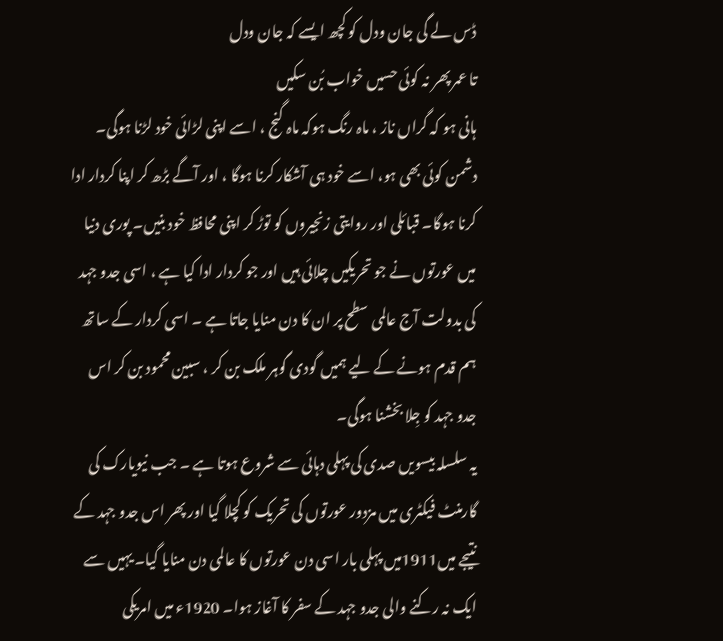ڈس لے گی جان ودل کو کچھ ایسے کہ جان ودل
تا عمر پھر نہ کوئی حسیں خواب بُن سکیں
ہانی ہو کہ گراں ناز ، ماہ رنگ ہوکہ ماہ گنج ، اسے اپنی لڑائی خود لڑنا ہوگی۔ دشمن کوئی بھی ہو، اسے خود ہی آشکار کرنا ہوگا ، اور آگے بڑھ کر اپنا کردار ادا کرنا ہوگا۔ قبائلی اور روایتی زنجیروں کو توڑ کر اپنی محافظ خود بنیں۔ پوری دنیا میں عورتوں نے جو تحریکیں چلائی ہیں اور جو کردار ادا کیا ہے ، اسی جدو جہد کی بدولت آج عالمی سطح پر ان کا دن منایا جاتا ہے ۔ اسی کردار کے ساتھ ہم قدم ہونے کے لیے ہمیں گودی گوہر ملک بن کر ، سبین محمود بن کر اس جدو جہد کو جِلا بخشنا ہوگی۔
یہ سلسلہ بیسویں صدی کی پہلی دہائی سے شروع ہوتا ہے ۔ جب نیویارک کی گارمنٹ فیکٹری میں مزدور عورتوں کی تحریک کو کچلا گیا اور پھر اس جدو جہد کے نتیجے میں1911میں پہلی بار اسی دن عورتوں کا عالمی دن منایا گیا۔ یہیں سے ایک نہ رکنے والی جدو جہد کے سفر کا آغاز ہوا۔ 1920ء میں امریکی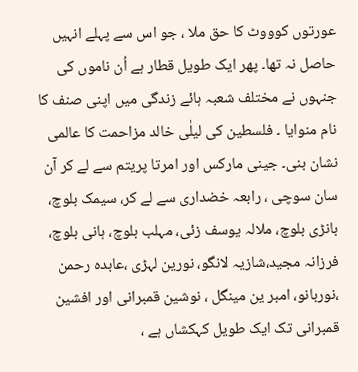عورتوں کوووٹ کا حق ملا ، جو اس سے پہلے انہیں حاصل نہ تھا۔ پھر ایک طویل قطار ہے اُن ناموں کی جنہوں نے مختلف شعبہ ہائے زندگی میں اپنی صنف کا نام منوایا ۔ فلسطین کی لیلٰی خالد مزاحمت کا عالمی نشان بنی۔ جینی مارکس اور امرتا پریتم سے لے کر آن سان سوچی ، رابعہ خضداری سے لے کر، سیمک بلوچ، بانڑی بلوچ، ملالہ یوسف زئی، مہلب بلوچ، ہانی بلوچ، فرزانہ مجید،شازیہ لانگو، نورین لہڑی ،عابدہ رحمن ،نوربانو، امبر ین مینگل ، نوشین قمبرانی اور افشین قمبرانی تک ایک طویل کہکشاں ہے ،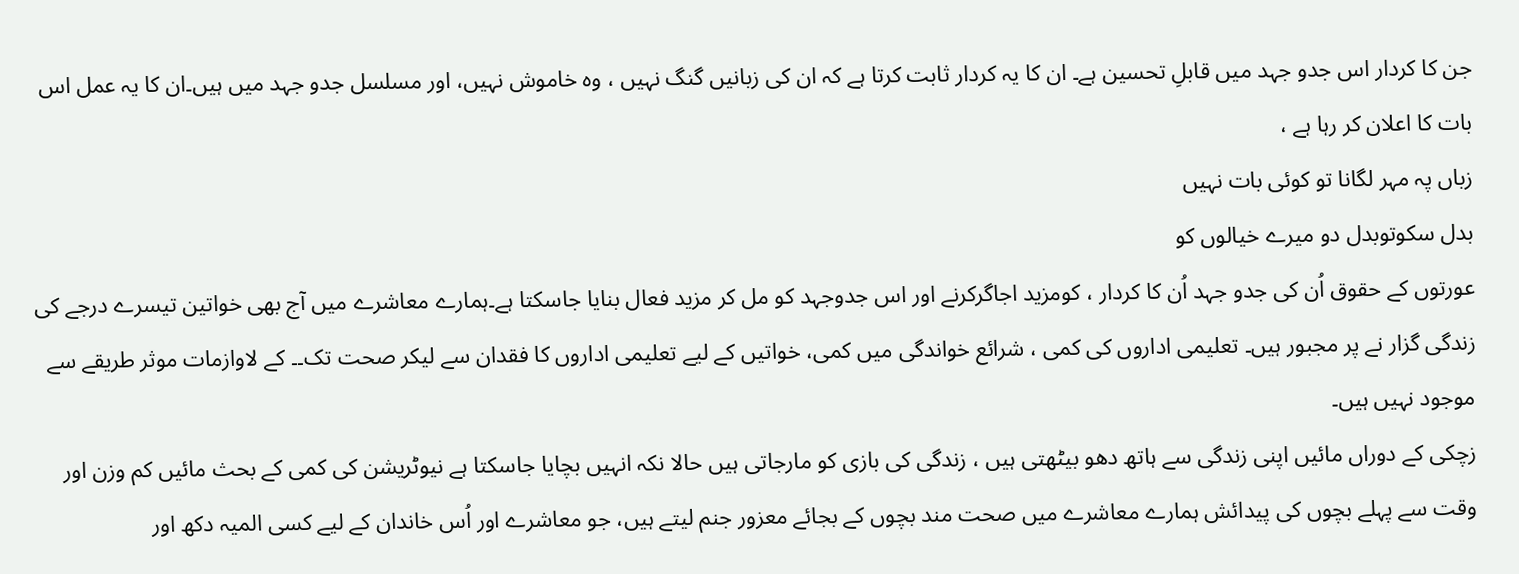جن کا کردار اس جدو جہد میں قابلِ تحسین ہے۔ ان کا یہ کردار ثابت کرتا ہے کہ ان کی زبانیں گنگ نہیں ، وہ خاموش نہیں، اور مسلسل جدو جہد میں ہیں۔ان کا یہ عمل اس بات کا اعلان کر رہا ہے ،
زباں پہ مہر لگانا تو کوئی بات نہیں
بدل سکوتوبدل دو میرے خیالوں کو
عورتوں کے حقوق اُن کی جدو جہد اُن کا کردار ، کومزید اجاگرکرنے اور اس جدوجہد کو مل کر مزید فعال بنایا جاسکتا ہے۔ہمارے معاشرے میں آج بھی خواتین تیسرے درجے کی زندگی گزار نے پر مجبور ہیں۔ تعلیمی اداروں کی کمی ، شرائع خواندگی میں کمی، خواتیں کے لیے تعلیمی اداروں کا فقدان سے لیکر صحت تک۔۔ کے لاوازمات موثر طریقے سے موجود نہیں ہیں۔
زچکی کے دوراں مائیں اپنی زندگی سے ہاتھ دھو بیٹھتی ہیں ، زندگی کی بازی کو مارجاتی ہیں حالا نکہ انہیں بچایا جاسکتا ہے نیوٹریشن کی کمی کے بحث مائیں کم وزن اور وقت سے پہلے بچوں کی پیدائش ہمارے معاشرے میں صحت مند بچوں کے بجائے معزور جنم لیتے ہیں، جو معاشرے اور اُس خاندان کے لیے کسی المیہ دکھ اور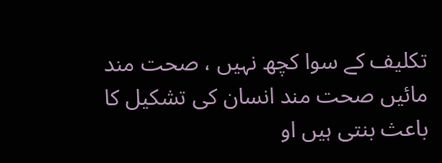تکلیف کے سوا کچھ نہیں ، صحت مند مائیں صحت مند انسان کی تشکیل کا باعث بنتی ہیں او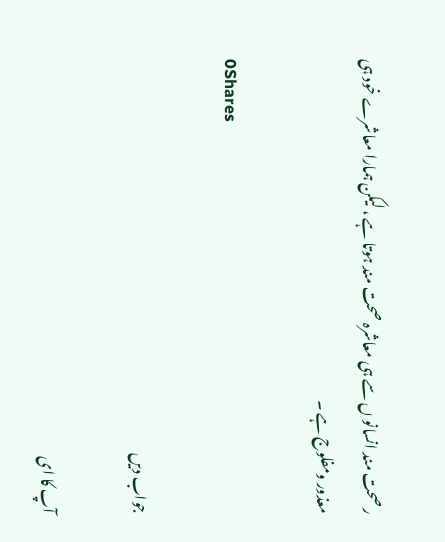رصحت مند انسانو ں سے ہی معاشرہ صحت مند ہوتا ہے ، لیکن ہمارا معاشرے خود ہی معذور ومفلوج ہے ۔

0Shares

جواب دیں

آپ کا ای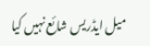میل ایڈریس شائع نہیں کیا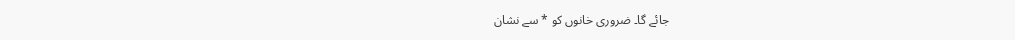جائے گا۔ ضروری خانوں کو * سے نشان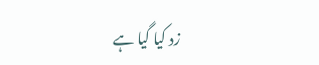زد کیا گیا ہے